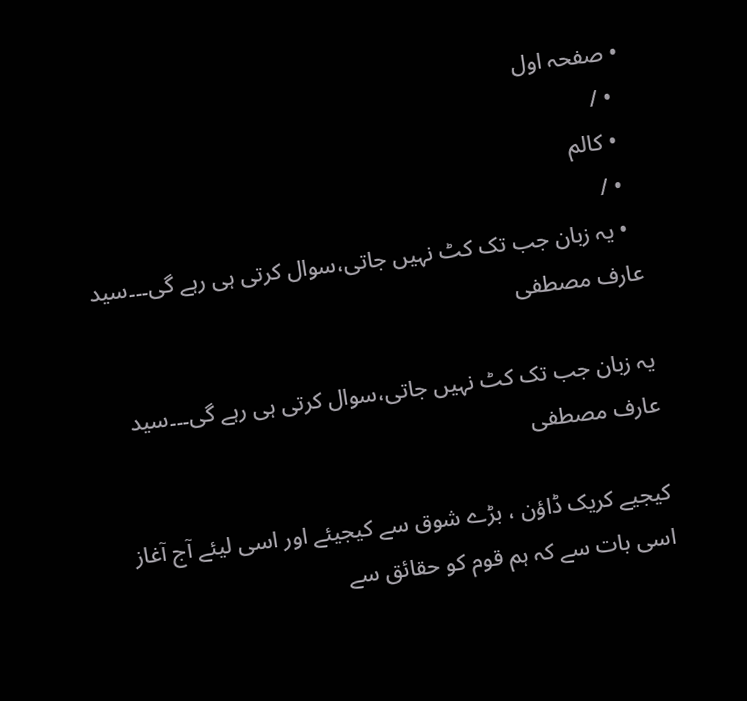• صفحہ اول
  • /
  • کالم
  • /
  • یہ زبان جب تک کٹ نہیں جاتی،سوال کرتی ہی رہے گی۔۔۔سید عارف مصطفی

یہ زبان جب تک کٹ نہیں جاتی،سوال کرتی ہی رہے گی۔۔۔سید عارف مصطفی

کیجیے کریک ڈاؤن ، بڑے شوق سے کیجیئے اور اسی لیئے آج آغاز اسی بات سے کہ ہم قوم کو حقائق سے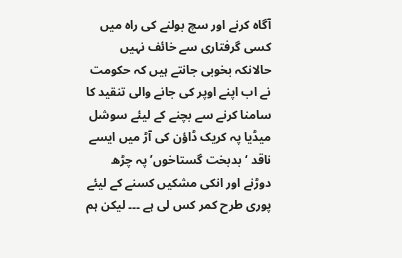آگاہ کرنے اور سچ بولنے کی راہ میں کسی گرفتاری سے خائف نہیں حالانکہ بخوبی جانتے ہیں کہ حکومت نے اب اپنے اوپر کی جانے والی تنقید کا سامنا کرنے سے بچنے کے لیئے سوشل میڈیا پہ کریک ڈاؤن کی آڑ میں ایسے ناقد ‘بدبخت گستاخوں’ پہ چڑھ دوڑنے اور انکی مشکیں کسنے کے لیئے پوری طرح کمر کس لی ہے ۔۔۔ لیکن ہم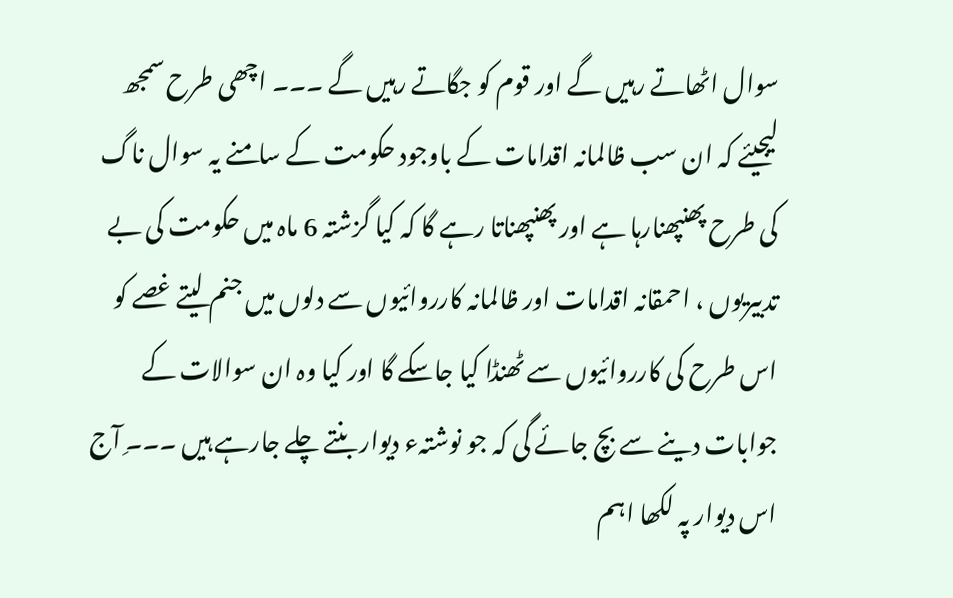سوال اٹھاتے رہیں گے اور قوم کو جگاتے رہیں گے ۔۔۔ اچھی طرح سمجھ لیجیئے کہ ان سب ظالمانہ اقدامات کے باوجود حکومت کے سامنے یہ سوال ناگ کی طرح پھنپھنارہا ہے اور پھنپھناتا رہے گا کہ کیا گزشتہ 6 ماہ میں حکومت کی بے تدبیریوں ، احمقانہ اقدامات اور ظالمانہ کارروائیوں سے دلوں میں جنم لیتے غصے کو اس طرح کی کارروائیوں سے ٹھنڈا کیا جاسکے گا اور کیا وہ ان سوالات کے جوابات دینے سے بچ جائے گی کہ جو نوشتہء دیوار بنتے چلے جارہے ہیں ۔۔۔ِ آج اس دیوار پہ لکھا اہم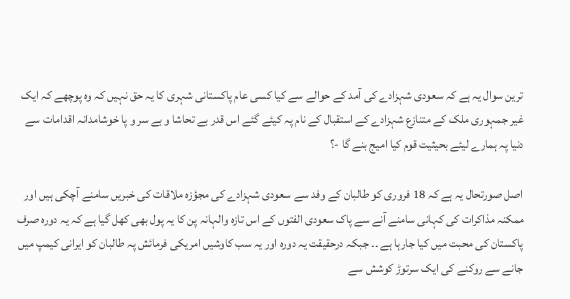ترین سوال یہ ہے کہ سعودی شہزادے کی آمد کے حوالے سے کیا کسی عام پاکستانی شہری کا یہ حق نہیں کہ وہ پوچھے کہ ایک غیر جمہوری ملک کے متنازع شہزادے کے استقبال کے نام پہ کیئے گئے اس قدر بے تحاشا و بے سر و پا خوشامدانہ اقدامات سے دنیا پہ ہمارے لیئے بحیثیت قوم کیا امیج بنے گا -؟

اصل صورتحال یہ ہے کہ 18 فروری کو طالبان کے وفد سے سعودی شہزادے کی مجؤزہ ملاقات کی خبریں سامنے آچکی ہیں اور ممکنہ مذاکرات کی کہانی سامنے آنے سے پاک سعودی الفتوں کے اس تازہ والہانہ پن کا یہ پول بھی کھل گیا ہے کہ یہ دورہ صرف پاکستان کی محبت میں کیا جارہا ہے ۔۔ جبکہ درحقیقت یہ دورہ اور یہ سب کاوشیں امریکی فرمائش پہ طالبان کو ایرانی کیمپ میں جانے سے روکنے کی ایک سرتوڑ کوشش سے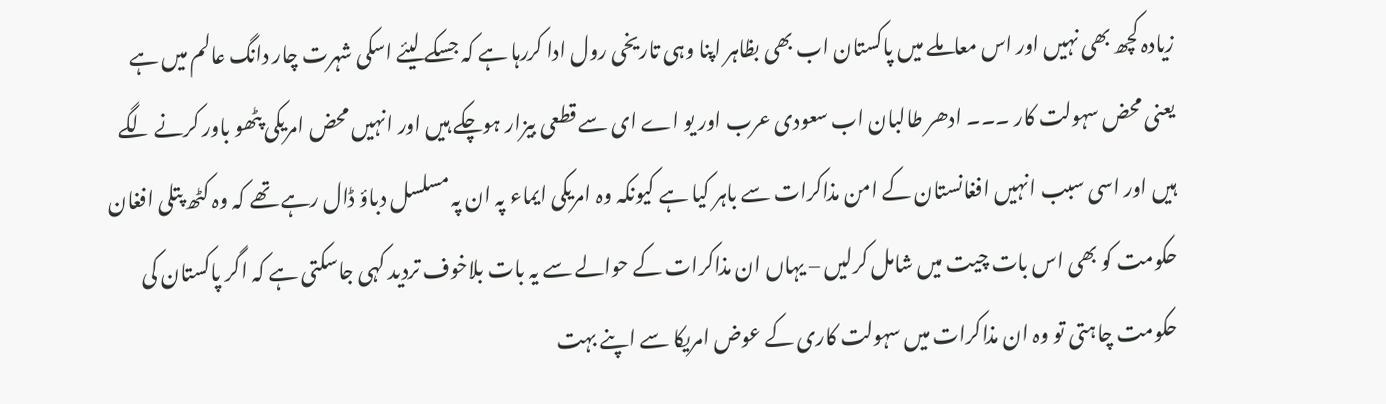زیادہ کچھ بھی نہیں اور اس معاملے میں پاکستان اب بھی بظاہر اپنا وہی تاریخی رول ادا کررہا ہے کہ جسکے لیئے اسکی شہرت چار دانگ عالم میں ہے یعنی محض سہولت کار ۔۔۔ ادھر طالبان اب سعودی عرب اور یو اے ای سے قطعی بیزار ہوچکے ہیں اور انہیں محض امریکی پٹھو باور کرنے لگے ہیں اور اسی سبب انہیں افغانستان کے امن مذاکرات سے باہر کیا ہے کیونکہ وہ امریکی ایماء پہ ان پہ مسلسل دباؤ ڈال رہے تھے کہ وہ کٹھ پتلی افغان حکومت کو بھی اس بات چیت میں شامل کرلیں – یہاں ان مذاکرات کے حوالے سے یہ بات بلاخوف تردید کہی جاسکتی ہے کہ اگر پاکستان کی حکومت چاہتی تو وہ ان مذاکرات میں سہولت کاری کے عوض امریکا سے اپنے بہت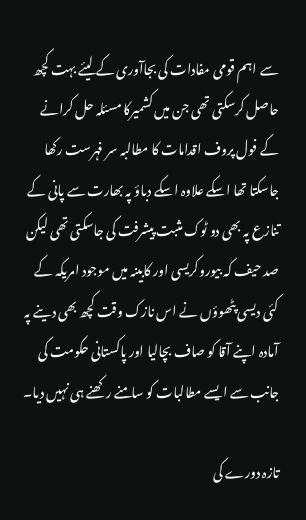سے اہم قومی مفادات کی بجاآوری کے لیئے بہت کچھ حاصل کرسکتی تھی جن میں کشمیرکا مسئلہ حل کرانے کے فول پروف اقدامات کا مطالبہ سر فہرست رکھا جاسکتا تھا اسکے علاوہ اسکے دباؤ پہ بھارت سے پانی کے تنازع پہ بھی دو ٹوک مثبت پیشرفت کی جاسکتی تھی لیکن صد حیف کہ بیوروکریسی اور کابینہ میں موجود امریکہ کے کئی دیسی پٹھوؤں نے اس نازک وقت کچھ بھی دینے پہ آمادہ اپنے آقا کو صاف بچالیا اور پاکستانی حکومت کی جانب سے ایسے مطالبات کو سامنے رکھنے ہی نہیں دیا۔

تازہ دورے کی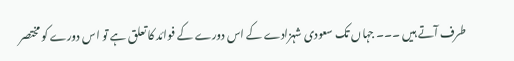طرف آتے ہیں ۔۔۔ جہاں تک سعودی شہزادے کے اس دورے کے فوائد کا تعلق ہے تو اس دورے کو مختصر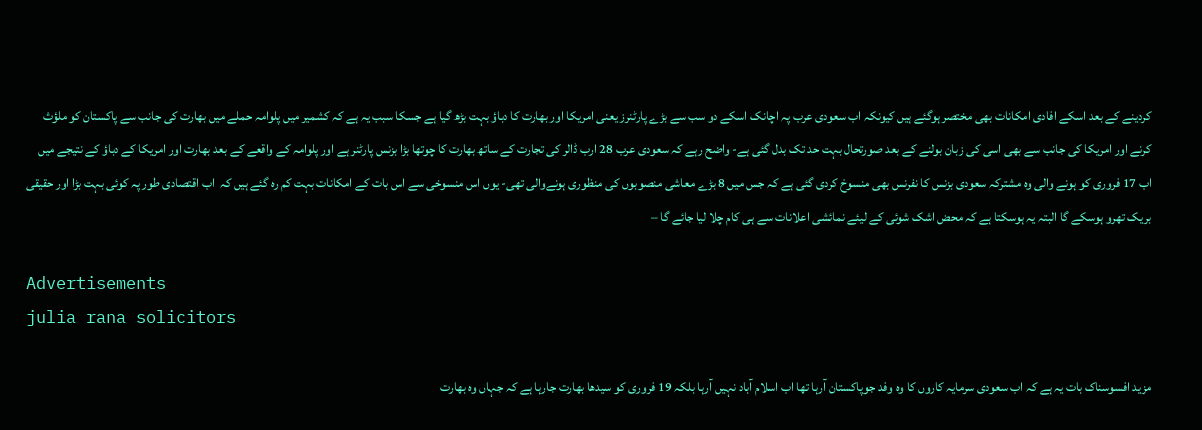کردینے کے بعد اسکے افادی امکانات بھی مختصر ہوگئے ہیں کیونکہ اب سعودی عرب پہ اچانک اسکے دو سب سے بڑے پارٹنرز یعنی امریکا اور بھارت کا دباؤ بہت بڑھ گیا ہے جسکا سبب یہ ہے کہ کشمیر میں پلوامہ حملے میں بھارت کی جانب سے پاکستان کو ملؤث کرنے اور امریکا کی جانب سے بھی اسی کی زبان بولنے کے بعد صورتحال بہت حد تک بدل گئی ہے- واضح رہے کہ سعودی عرب 28 ارب ڈالر کی تجارت کے ساتھ بھارت کا چوتھا بڑا بزنس پارٹنر ہے اور پلوامہ کے واقعے کے بعد بھارت اور امریکا کے دباؤ کے نتیجے میں اب 17 فروری کو ہونے والی وہ مشترکہ سعودی بزنس کا نفرنس بھی منسوخ کردی گئی ہے کہ جس میں 8 بڑے معاشی منصوبوں کی منظوری ہونےوالی تھی- یوں اس منسوخی سے اس بات کے امکانات بہت کم رہ گئے ہیں کہ  اب اقتصادی طور پہ کوئی بہت بڑا اور حقیقی بریک تھرو ہوسکے گا البتہ یہ ہوسکتا ہے کہ محض اشک شوئی کے لیئے نمائشی اعلانات سے ہی کام چلا لیا جائے گا –

Advertisements
julia rana solicitors

مزید افسوسناک بات یہ ہے کہ اب سعودی سرمایہ کاروں کا وہ وفد جوپاکستان آرہا تھا اب اسلام آباد نہیں آرہا بلکہ 19 فروری کو سیدھا بھارت جارہا ہے کہ جہاں وہ بھارت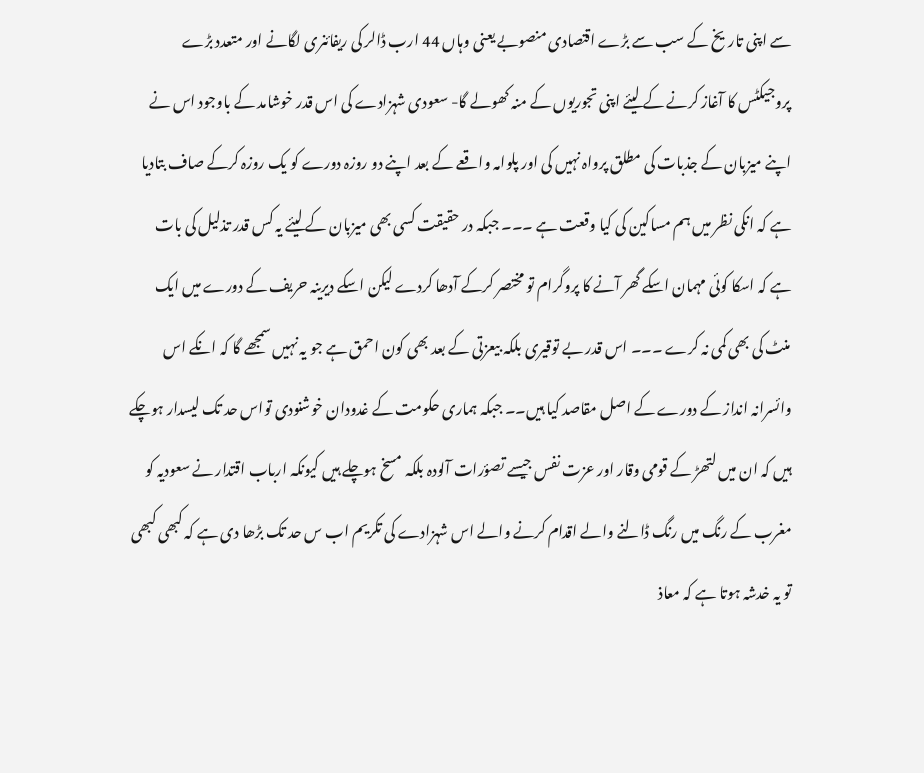سے اپنی تاریخ کے سب سے بڑے اقتصادی منصوبے یعنی وہاں 44 ارب ڈالر کی ریفائنری لگانے اور متعدد بڑے پروجیکٹس کا آغاز کرنے کے لیئے اپنی تجوریوں کے منہ کھولے گا- سعودی شہزادے کی اس قدر خوشامد کے باوجود اس نے اپنے میزبان کے جذبات کی مطلق پرواہ نہیں کی اور پلوامہ واقعے کے بعد اپنے دو روزہ دورے کو یک روزہ کرکے صاف بتادیا ہے کہ انکی نظر میں ہم مساکین کی کیا وقعت ہے ۔۔۔ جبکہ در حقیقت کسی بھی میزبان کے لیئے یہ کس قدر تذلیل کی بات ہے کہ اسکا کوئی مہمان اسکے گھر آنے کا پروگرام تو مختصر کرکے آدھا کردے لیکن اسکے دیرینہ حریف کے دورے میں ایک منٹ کی بھی کمی نہ کرے ۔۔۔ اس قدر بے توقیری بلکہ بیعزتی کے بعد بھی کون احمق ہے جو یہ نہیں سمجھے گا کہ انکے اس وائسرانہ انداز کے دورے کے اصل مقاصد کیا ہیں۔۔ جبکہ ہماری حکومت کے غدودان خوشنودی تواس حد تک لیسدار ہوچکے ہیں کہ ان میں لتھڑ کے قومی وقار اور عزت نفس جیسے تصؤرات آلودہ بلکہ مسخ ہوچلے ہیں کیونکہ ارباب اقتدار نے سعودیہ کو مغرب کے رنگ میں رنگ ڈالنے والے اقدام کرنے والے اس شہزادے کی تکریم اب س حد تک بڑھا دی ہے کہ کبھی کبھی تو یہ خدشہ ہوتا ہے کہ معاذ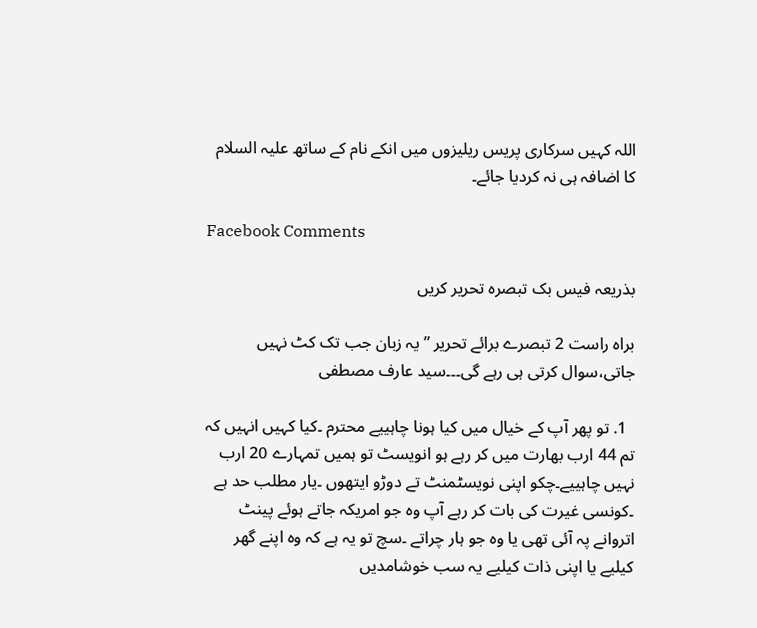اللہ کہیں سرکاری پریس ریلیزوں میں انکے نام کے ساتھ علیہ السلام کا اضافہ ہی نہ کردیا جائے۔

Facebook Comments

بذریعہ فیس بک تبصرہ تحریر کریں

براہ راست 2 تبصرے برائے تحریر ”یہ زبان جب تک کٹ نہیں جاتی،سوال کرتی ہی رہے گی۔۔۔سید عارف مصطفی

  1. تو پھر آپ کے خیال میں کیا ہونا چاہییے محترم ۔کیا کہیں انہیں کہ تم 44 ارب بھارت میں کر رہے ہو انویسٹ تو ہمیں تمہارے 20 ارب نہیں چاہییے۔چکو اپنی نویسٹمنٹ تے دوڑو ایتھوں ۔یار مطلب حد ہے ۔کونسی غیرت کی بات کر رہے آپ وہ جو امریکہ جاتے ہوئے پینٹ اتروانے پہ آئی تھی یا وہ جو ہار چراتے ۔سچ تو یہ ہے کہ وہ اپنے گھر کیلیے یا اپنی ذات کیلیے یہ سب خوشامدیں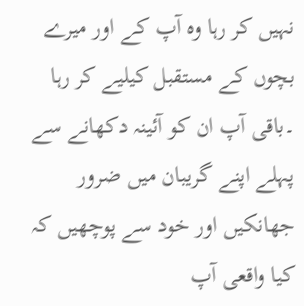نہیں کر رہا وہ آپ کے اور میرے بچوں کے مستقبل کیلیے کر رہا ۔باقی آپ ان کو آئینہ دکھانے سے پہلے اپنے گریبان میں ضرور جھانکیں اور خود سے پوچھیں کہ کیا واقعی آپ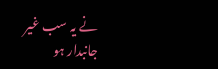نے یہ سب غیر جانبدار ہو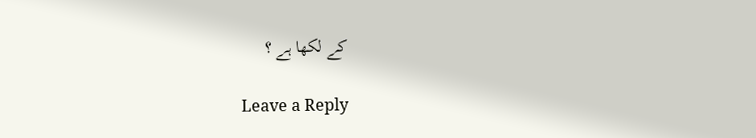کے لکھا ہے ؟

Leave a Reply